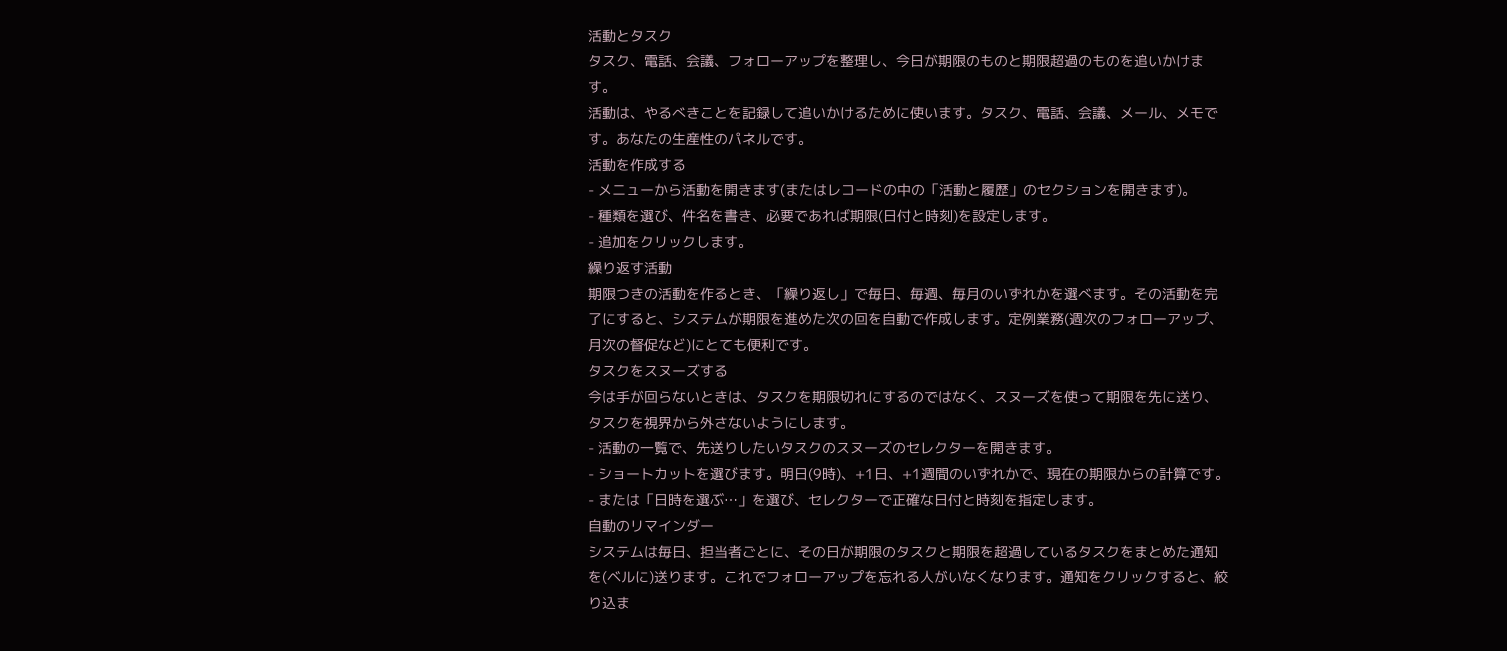活動とタスク
タスク、電話、会議、フォローアップを整理し、今日が期限のものと期限超過のものを追いかけます。
活動は、やるべきことを記録して追いかけるために使います。タスク、電話、会議、メール、メモです。あなたの生産性のパネルです。
活動を作成する
- メニューから活動を開きます(またはレコードの中の「活動と履歴」のセクションを開きます)。
- 種類を選び、件名を書き、必要であれば期限(日付と時刻)を設定します。
- 追加をクリックします。
繰り返す活動
期限つきの活動を作るとき、「繰り返し」で毎日、毎週、毎月のいずれかを選べます。その活動を完了にすると、システムが期限を進めた次の回を自動で作成します。定例業務(週次のフォローアップ、月次の督促など)にとても便利です。
タスクをスヌーズする
今は手が回らないときは、タスクを期限切れにするのではなく、スヌーズを使って期限を先に送り、タスクを視界から外さないようにします。
- 活動の一覧で、先送りしたいタスクのスヌーズのセレクターを開きます。
- ショートカットを選びます。明日(9時)、+1日、+1週間のいずれかで、現在の期限からの計算です。
- または「日時を選ぶ…」を選び、セレクターで正確な日付と時刻を指定します。
自動のリマインダー
システムは毎日、担当者ごとに、その日が期限のタスクと期限を超過しているタスクをまとめた通知を(ベルに)送ります。これでフォローアップを忘れる人がいなくなります。通知をクリックすると、絞り込ま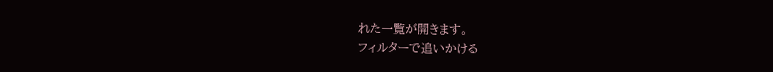れた一覧が開きます。
フィルターで追いかける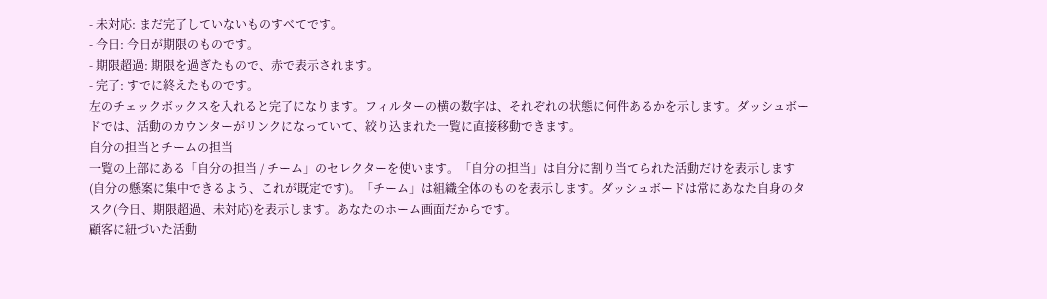- 未対応: まだ完了していないものすべてです。
- 今日: 今日が期限のものです。
- 期限超過: 期限を過ぎたもので、赤で表示されます。
- 完了: すでに終えたものです。
左のチェックボックスを入れると完了になります。フィルターの横の数字は、それぞれの状態に何件あるかを示します。ダッシュボードでは、活動のカウンターがリンクになっていて、絞り込まれた一覧に直接移動できます。
自分の担当とチームの担当
一覧の上部にある「自分の担当 / チーム」のセレクターを使います。「自分の担当」は自分に割り当てられた活動だけを表示します(自分の懸案に集中できるよう、これが既定です)。「チーム」は組織全体のものを表示します。ダッシュボードは常にあなた自身のタスク(今日、期限超過、未対応)を表示します。あなたのホーム画面だからです。
顧客に紐づいた活動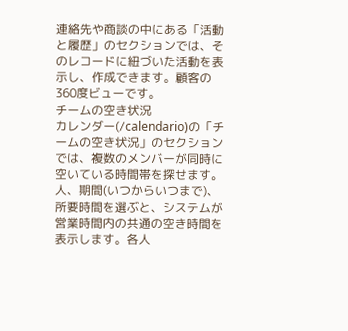連絡先や商談の中にある「活動と履歴」のセクションでは、そのレコードに紐づいた活動を表示し、作成できます。顧客の360度ビューです。
チームの空き状況
カレンダー(/calendario)の「チームの空き状況」のセクションでは、複数のメンバーが同時に空いている時間帯を探せます。人、期間(いつからいつまで)、所要時間を選ぶと、システムが営業時間内の共通の空き時間を表示します。各人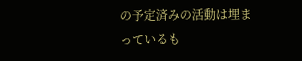の予定済みの活動は埋まっているも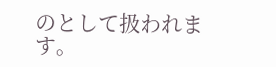のとして扱われます。